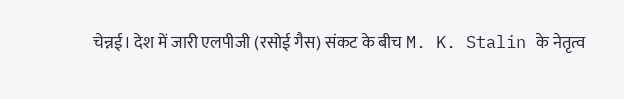चेन्नई। देश में जारी एलपीजी (रसोई गैस) संकट के बीच M. K. Stalin के नेतृत्व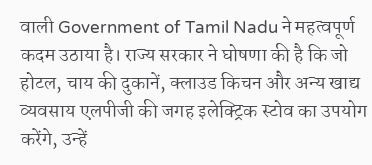वाली Government of Tamil Nadu ने महत्वपूर्ण कदम उठाया है। राज्य सरकार ने घोषणा की है कि जो होटल, चाय की दुकानें, क्लाउड किचन और अन्य खाद्य व्यवसाय एलपीजी की जगह इलेक्ट्रिक स्टोव का उपयोग करेंगे, उन्हें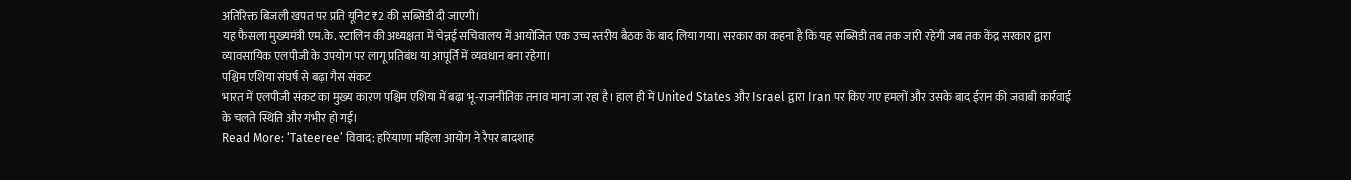अतिरिक्त बिजली खपत पर प्रति यूनिट ₹2 की सब्सिडी दी जाएगी।
यह फैसला मुख्यमंत्री एम.के. स्टालिन की अध्यक्षता में चेन्नई सचिवालय में आयोजित एक उच्च स्तरीय बैठक के बाद लिया गया। सरकार का कहना है कि यह सब्सिडी तब तक जारी रहेगी जब तक केंद्र सरकार द्वारा व्यावसायिक एलपीजी के उपयोग पर लागू प्रतिबंध या आपूर्ति में व्यवधान बना रहेगा।
पश्चिम एशिया संघर्ष से बढ़ा गैस संकट
भारत में एलपीजी संकट का मुख्य कारण पश्चिम एशिया में बढ़ा भू-राजनीतिक तनाव माना जा रहा है। हाल ही में United States और Israel द्वारा Iran पर किए गए हमलों और उसके बाद ईरान की जवाबी कार्रवाई के चलते स्थिति और गंभीर हो गई।
Read More: ‘Tateeree’ विवाद: हरियाणा महिला आयोग ने रैपर बादशाह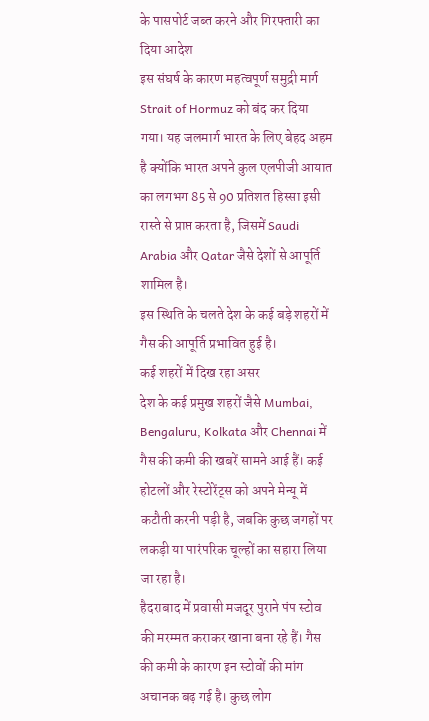के पासपोर्ट जब्त करने और गिरफ्तारी का दिया आदेश
इस संघर्ष के कारण महत्वपूर्ण समुद्री मार्ग Strait of Hormuz को बंद कर दिया गया। यह जलमार्ग भारत के लिए बेहद अहम है क्योंकि भारत अपने कुल एलपीजी आयात का लगभग 85 से 90 प्रतिशत हिस्सा इसी रास्ते से प्राप्त करता है, जिसमें Saudi Arabia और Qatar जैसे देशों से आपूर्ति शामिल है।
इस स्थिति के चलते देश के कई बड़े शहरों में गैस की आपूर्ति प्रभावित हुई है।
कई शहरों में दिख रहा असर
देश के कई प्रमुख शहरों जैसे Mumbai, Bengaluru, Kolkata और Chennai में गैस की कमी की खबरें सामने आई हैं। कई होटलों और रेस्टोरेंट्स को अपने मेन्यू में कटौती करनी पड़ी है, जबकि कुछ जगहों पर लकड़ी या पारंपरिक चूल्हों का सहारा लिया जा रहा है।
हैदराबाद में प्रवासी मजदूर पुराने पंप स्टोव की मरम्मत कराकर खाना बना रहे हैं। गैस की कमी के कारण इन स्टोवों की मांग अचानक बढ़ गई है। कुछ लोग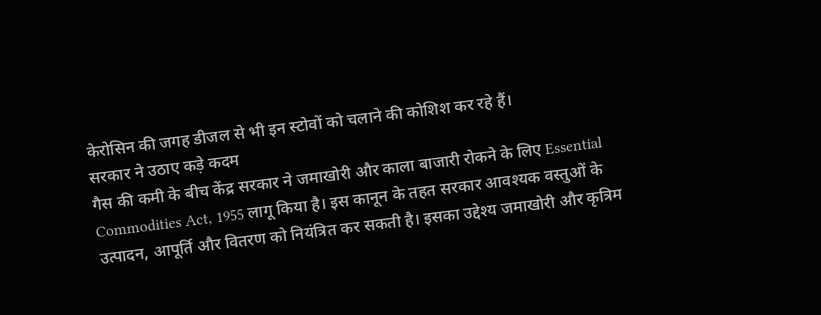केरोसिन की जगह डीजल से भी इन स्टोवों को चलाने की कोशिश कर रहे हैं।
सरकार ने उठाए कड़े कदम
गैस की कमी के बीच केंद्र सरकार ने जमाखोरी और काला बाजारी रोकने के लिए Essential Commodities Act, 1955 लागू किया है। इस कानून के तहत सरकार आवश्यक वस्तुओं के उत्पादन, आपूर्ति और वितरण को नियंत्रित कर सकती है। इसका उद्देश्य जमाखोरी और कृत्रिम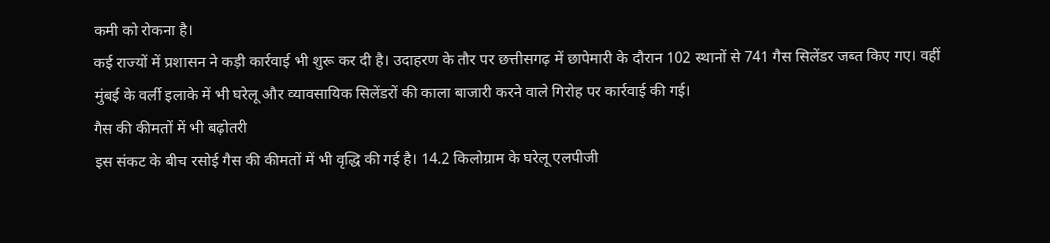कमी को रोकना है।
कई राज्यों में प्रशासन ने कड़ी कार्रवाई भी शुरू कर दी है। उदाहरण के तौर पर छत्तीसगढ़ में छापेमारी के दौरान 102 स्थानों से 741 गैस सिलेंडर जब्त किए गए। वहीं मुंबई के वर्ली इलाके में भी घरेलू और व्यावसायिक सिलेंडरों की काला बाजारी करने वाले गिरोह पर कार्रवाई की गई।
गैस की कीमतों में भी बढ़ोतरी
इस संकट के बीच रसोई गैस की कीमतों में भी वृद्धि की गई है। 14.2 किलोग्राम के घरेलू एलपीजी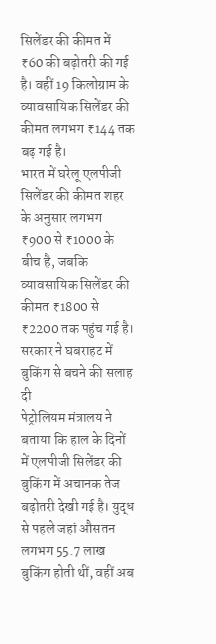सिलेंडर की कीमत में ₹60 की बढ़ोतरी की गई है। वहीं 19 किलोग्राम के व्यावसायिक सिलेंडर की कीमत लगभग ₹144 तक बढ़ गई है।
भारत में घरेलू एलपीजी सिलेंडर की कीमत शहर के अनुसार लगभग ₹900 से ₹1000 के बीच है, जबकि व्यावसायिक सिलेंडर की कीमत ₹1800 से ₹2200 तक पहुंच गई है।
सरकार ने घबराहट में बुकिंग से बचने की सलाह दी
पेट्रोलियम मंत्रालय ने बताया कि हाल के दिनों में एलपीजी सिलेंडर की बुकिंग में अचानक तेज बढ़ोतरी देखी गई है। युद्ध से पहले जहां औसतन लगभग 55.7 लाख बुकिंग होती थीं, वहीं अब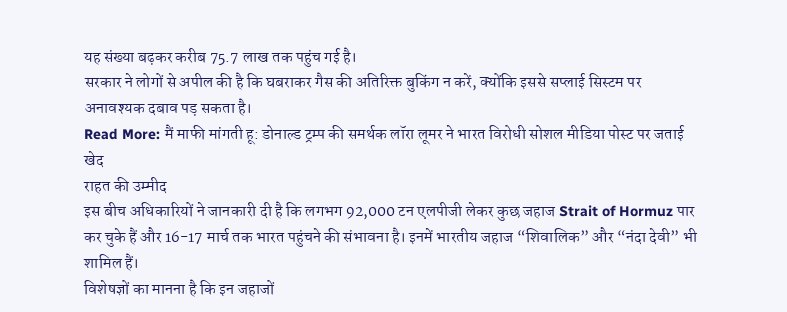यह संख्या बढ़कर करीब 75.7 लाख तक पहुंच गई है।
सरकार ने लोगों से अपील की है कि घबराकर गैस की अतिरिक्त बुकिंग न करें, क्योंकि इससे सप्लाई सिस्टम पर अनावश्यक दबाव पड़ सकता है।
Read More: मैं माफी मांगती हू: डोनाल्ड ट्रम्प की समर्थक लॉरा लूमर ने भारत विरोधी सोशल मीडिया पोस्ट पर जताई खेद
राहत की उम्मीद
इस बीच अधिकारियों ने जानकारी दी है कि लगभग 92,000 टन एलपीजी लेकर कुछ जहाज Strait of Hormuz पार कर चुके हैं और 16-17 मार्च तक भारत पहुंचने की संभावना है। इनमें भारतीय जहाज “शिवालिक” और “नंदा देवी” भी शामिल हैं।
विशेषज्ञों का मानना है कि इन जहाजों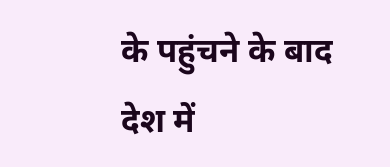के पहुंचने के बाद देश में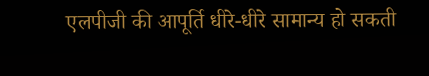एलपीजी की आपूर्ति धीरे-धीरे सामान्य हो सकती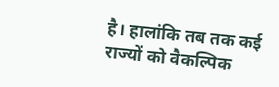है। हालांकि तब तक कई राज्यों को वैकल्पिक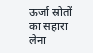ऊर्जा स्रोतों का सहारा लेना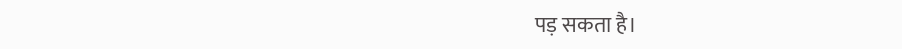पड़ सकता है।